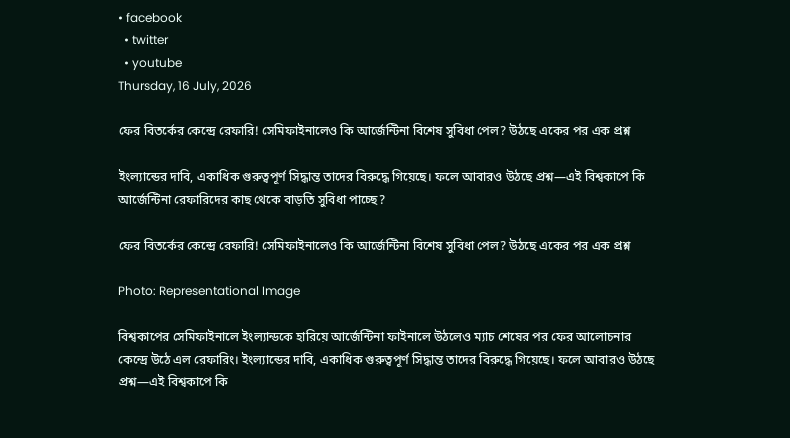• facebook
  • twitter
  • youtube
Thursday, 16 July, 2026

ফের বিতর্কের কেন্দ্রে রেফারি! সেমিফাইনালেও কি আর্জেন্টিনা বিশেষ সুবিধা পেল? উঠছে একের পর এক প্রশ্ন

ইংল্যান্ডের দাবি, একাধিক গুরুত্বপূর্ণ সিদ্ধান্ত তাদের বিরুদ্ধে গিয়েছে। ফলে আবারও উঠছে প্রশ্ন—এই বিশ্বকাপে কি আর্জেন্টিনা রেফারিদের কাছ থেকে বাড়তি সুবিধা পাচ্ছে?

ফের বিতর্কের কেন্দ্রে রেফারি! সেমিফাইনালেও কি আর্জেন্টিনা বিশেষ সুবিধা পেল? উঠছে একের পর এক প্রশ্ন

Photo: Representational Image

বিশ্বকাপের সেমিফাইনালে ইংল্যান্ডকে হারিয়ে আর্জেন্টিনা ফাইনালে উঠলেও ম্যাচ শেষের পর ফের আলোচনার কেন্দ্রে উঠে এল রেফারিং। ইংল্যান্ডের দাবি, একাধিক গুরুত্বপূর্ণ সিদ্ধান্ত তাদের বিরুদ্ধে গিয়েছে। ফলে আবারও উঠছে প্রশ্ন—এই বিশ্বকাপে কি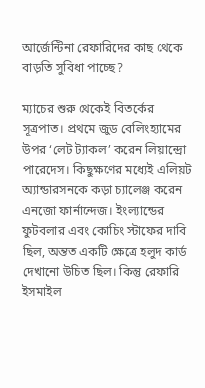আর্জেন্টিনা রেফারিদের কাছ থেকে বাড়তি সুবিধা পাচ্ছে?

ম্যাচের শুরু থেকেই বিতর্কের সূত্রপাত। প্রথমে জুড বেলিংহ্যামের উপর ‘লেট ট্যাকল’ করেন লিয়ান্দ্রো পারেদেস। কিছুক্ষণের মধ্যেই এলিয়ট অ্যান্ডারসনকে কড়া চ্যালেঞ্জ করেন এনজো ফার্নান্দেজ। ইংল্যান্ডের ফুটবলার এবং কোচিং স্টাফের দাবি ছিল, অন্তত একটি ক্ষেত্রে হলুদ কার্ড দেখানো উচিত ছিল। কিন্তু রেফারি ইসমাইল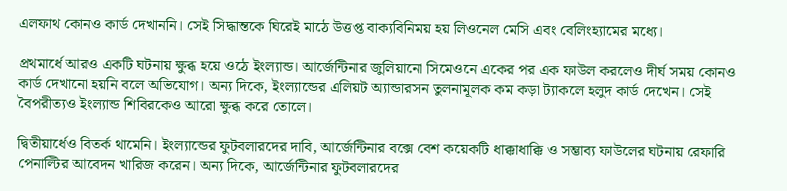এলফাথ কোনও কার্ড দেখাননি। সেই সিদ্ধান্তকে ঘিরেই মাঠে উত্তপ্ত বাক্যবিনিময় হয় লিওনেল মেসি এবং বেলিংহ্যামের মধ্যে।

প্রথমার্ধে আরও একটি ঘটনায় ক্ষুব্ধ হয়ে ওঠে ইংল্যান্ড। আর্জেন্টিনার জুলিয়ানো সিমেওনে একের পর এক ফাউল করলেও দীর্ঘ সময় কোনও কার্ড দেখানো হয়নি বলে অভিযোগ। অন্য দিকে, ইংল্যান্ডের এলিয়ট অ্যান্ডারসন তুলনামূলক কম কড়া ট্যাকলে হলুদ কার্ড দেখেন। সেই বৈপরীত্যও ইংল্যান্ড শিবিরকেও আরো ক্ষুব্ধ করে তোলে।

দ্বিতীয়ার্ধেও বিতর্ক থামেনি। ইংল্যান্ডের ফুটবলারদের দাবি, আর্জেন্টিনার বক্সে বেশ কয়েকটি ধাক্কাধাক্কি ও সম্ভাব্য ফাউলের ঘটনায় রেফারি পেনাল্টির আবেদন খারিজ করেন। অন্য দিকে, আর্জেন্টিনার ফুটবলারদের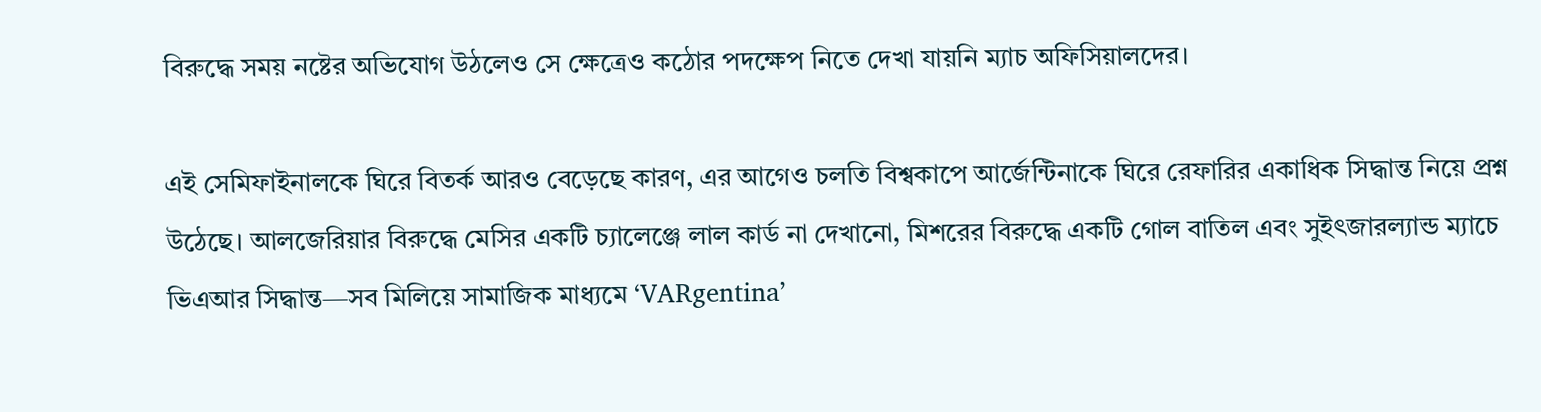বিরুদ্ধে সময় নষ্টের অভিযোগ উঠলেও সে ক্ষেত্রেও কঠোর পদক্ষেপ নিতে দেখা যায়নি ম্যাচ অফিসিয়ালদের।

এই সেমিফাইনালকে ঘিরে বিতর্ক আরও বেড়েছে কারণ, এর আগেও চলতি বিশ্বকাপে আর্জেন্টিনাকে ঘিরে রেফারির একাধিক সিদ্ধান্ত নিয়ে প্রশ্ন উঠেছে। আলজেরিয়ার বিরুদ্ধে মেসির একটি চ্যালেঞ্জে লাল কার্ড না দেখানো, মিশরের বিরুদ্ধে একটি গোল বাতিল এবং সুইৎজারল্যান্ড ম্যাচে ভিএআর সিদ্ধান্ত—সব মিলিয়ে সামাজিক মাধ্যমে ‘VARgentina’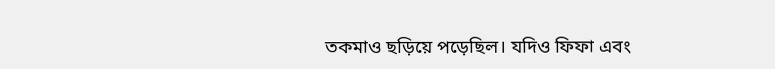তকমাও ছড়িয়ে পড়েছিল। যদিও ফিফা এবং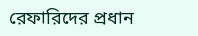রেফারিদের প্রধান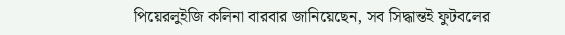পিয়েরলুইজি কলিনা বারবার জানিয়েছেন, সব সিদ্ধান্তই ফুটবলের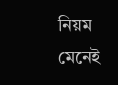নিয়ম মেনেই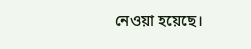নেওয়া হয়েছে।